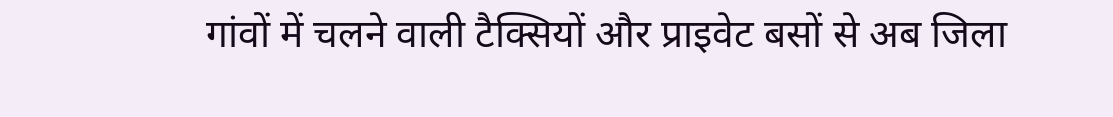गांवों में चलने वाली टैक्सियों और प्राइवेट बसों से अब जिला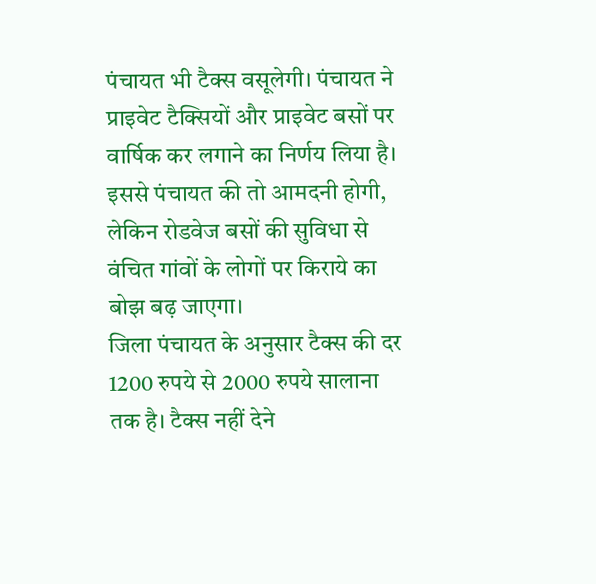पंचायत भी टैक्स वसूलेगी। पंचायत ने प्राइवेट टैक्सियों और प्राइवेट बसों पर वार्षिक कर लगाने का निर्णय लिया है। इससे पंचायत की तो आमदनी होगी, लेकिन रोडवेज बसों की सुविधा से वंचित गांवों के लोगों पर किराये का बोझ बढ़ जाएगा।
जिला पंचायत के अनुसार टैक्स की दर 1200 रुपये से 2000 रुपये सालाना तक है। टैक्स नहीं देने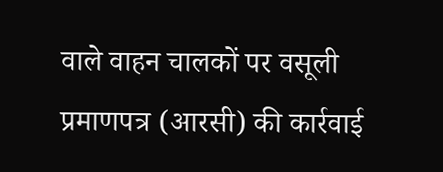वाले वाहन चालकों पर वसूली प्रमाणपत्र (आरसी) की कार्रवाई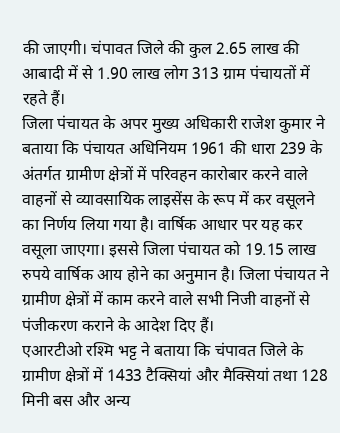की जाएगी। चंपावत जिले की कुल 2.65 लाख की आबादी में से 1.90 लाख लोग 313 ग्राम पंचायतों में रहते हैं।
जिला पंचायत के अपर मुख्य अधिकारी राजेश कुमार ने बताया कि पंचायत अधिनियम 1961 की धारा 239 के अंतर्गत ग्रामीण क्षेत्रों में परिवहन कारोबार करने वाले वाहनों से व्यावसायिक लाइसेंस के रूप में कर वसूलने का निर्णय लिया गया है। वार्षिक आधार पर यह कर वसूला जाएगा। इससे जिला पंचायत को 19.15 लाख रुपये वार्षिक आय होने का अनुमान है। जिला पंचायत ने ग्रामीण क्षेत्रों में काम करने वाले सभी निजी वाहनों से पंजीकरण कराने के आदेश दिए हैं।
एआरटीओ रश्मि भट्ट ने बताया कि चंपावत जिले के ग्रामीण क्षेत्रों में 1433 टैक्सियां और मैक्सियां तथा 128 मिनी बस और अन्य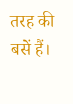तरह की बसें हैं।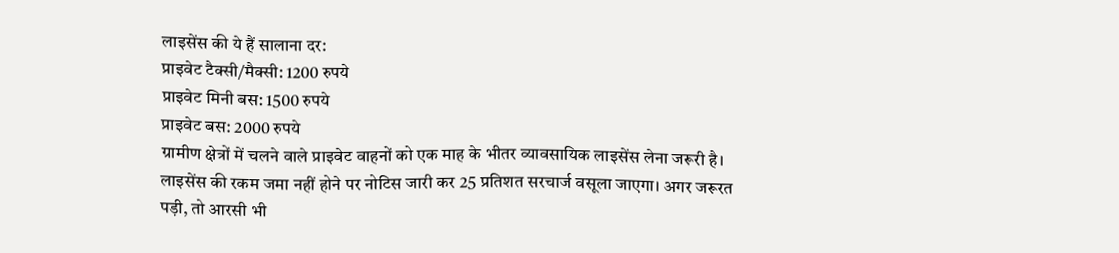लाइसेंस की ये हैं सालाना दर:
प्राइवेट टैक्सी/मैक्सी: 1200 रुपये
प्राइवेट मिनी बस: 1500 रुपये
प्राइवेट बस: 2000 रुपये
ग्रामीण क्षेत्रों में चलने वाले प्राइवेट वाहनों को एक माह के भीतर व्यावसायिक लाइसेंस लेना जरूरी है। लाइसेंस की रकम जमा नहीं होने पर नोटिस जारी कर 25 प्रतिशत सरचार्ज वसूला जाएगा। अगर जरूरत पड़ी, तो आरसी भी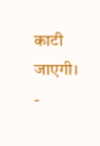काटी जाएगी।
-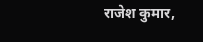राजेश कुमार,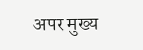अपर मुख्य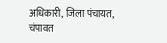अधिकारी, जिला पंचायत, चंपावत